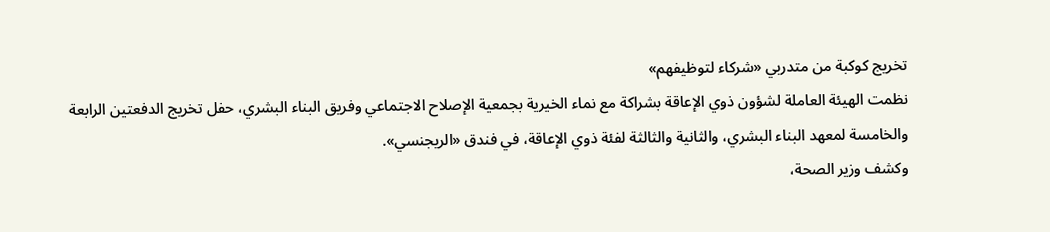تخريج كوكبة من متدربي «شركاء لتوظيفهم»
نظمت الهيئة العاملة لشؤون ذوي الإعاقة بشراكة مع نماء الخيرية بجمعية الإصلاح الاجتماعي وفريق البناء البشري، حفل تخريج الدفعتين الرابعة والخامسة لمعهد البناء البشري، والثانية والثالثة لفئة ذوي الإعاقة، في فندق «الريجنسي».
وكشف وزير الصحة،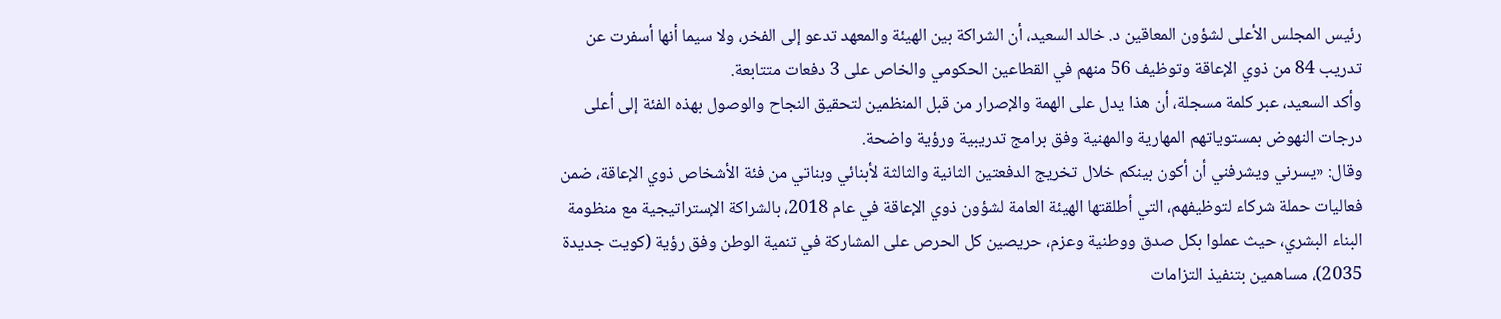رئيس المجلس الأعلى لشؤون المعاقين د. خالد السعيد، أن الشراكة بين الهيئة والمعهد تدعو إلى الفخر، ولا سيما أنها أسفرت عن تدريب 84 من ذوي الإعاقة وتوظيف 56 منهم في القطاعين الحكومي والخاص على 3 دفعات متتابعة.
وأكد السعيد، عبر كلمة مسجلة، أن هذا يدل على الهمة والإصرار من قبل المنظمين لتحقيق النجاح والوصول بهذه الفئة إلى أعلى درجات النهوض بمستوياتهم المهارية والمهنية وفق برامج تدريبية ورؤية واضحة.
وقال: «يسرني ويشرفني أن أكون بينكم خلال تخريج الدفعتين الثانية والثالثة لأبنائي وبناتي من فئة الأشخاص ذوي الإعاقة، ضمن فعاليات حملة شركاء لتوظيفهم، التي أطلقتها الهيئة العامة لشؤون ذوي الإعاقة في عام 2018، بالشراكة الإستراتيجية مع منظومة البناء البشري، حيث عملوا بكل صدق ووطنية وعزم، حريصين كل الحرص على المشاركة في تنمية الوطن وفق رؤية (كويت جديدة 2035)، مساهمين بتنفيذ التزامات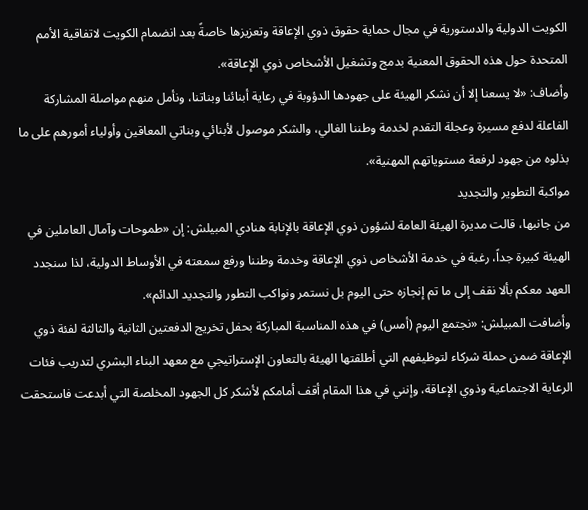الكويت الدولية والدستورية في مجال حماية حقوق ذوي الإعاقة وتعزيزها خاصةً بعد انضمام الكويت لاتفاقية الأمم المتحدة حول هذه الحقوق المعنية بدمج وتشغيل الأشخاص ذوي الإعاقة».
وأضاف: «لا يسعنا إلا أن نشكر الهيئة على جهودها الدؤوبة في رعاية أبنائنا وبناتنا، ونأمل منهم مواصلة المشاركة الفاعلة لدفع مسيرة وعجلة التقدم لخدمة وطننا الغالي، والشكر موصول لأبنائي وبناتي المعاقين وأولياء أمورهم على ما بذلوه من جهود لرفعة مستوياتهم المهنية».
مواكبة التطوير والتجديد
من جانبها، قالت مديرة الهيئة العامة لشؤون ذوي الإعاقة بالإنابة هنادي المبيلش: إن «طموحات وآمال العاملين في الهيئة كبيرة جداً، رغبة في خدمة الأشخاص ذوي الإعاقة وخدمة وطننا ورفع سمعته في الأوساط الدولية، لذا سنجدد العهد معكم بألا نقف إلى ما تم إنجازه حتى اليوم بل نستمر ونواكب التطور والتجديد الدائم».
وأضافت المبيلش: «نجتمع اليوم (أمس) في هذه المناسبة المباركة بحفل تخريج الدفعتين الثانية والثالثة لفئة ذوي الإعاقة ضمن حملة شركاء لتوظيفهم التي أطلقتها الهيئة بالتعاون الإستراتيجي مع معهد البناء البشري لتدريب فئات الرعاية الاجتماعية وذوي الإعاقة، وإنني في هذا المقام أقف أمامكم لأشكر كل الجهود المخلصة التي أبدعت فاستحقت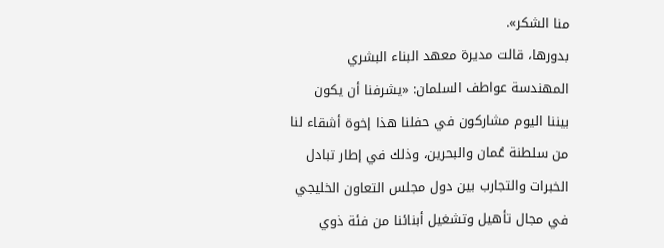منا الشكر».
بدورها، قالت مديرة معهد البناء البشري المهندسة عواطف السلمان: «يشرفنا أن يكون بيننا اليوم مشاركون في حفلنا هذا إخوة أشقاء لنا من سلطنة عُمان والبحرين، وذلك في إطار تبادل الخبرات والتجارب بين دول مجلس التعاون الخليجي في مجال تأهيل وتشغيل أبنائنا من فئة ذوي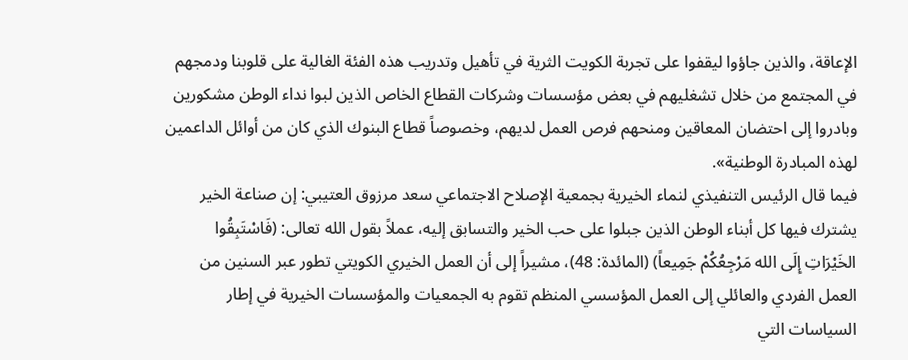الإعاقة، والذين جاؤوا ليقفوا على تجربة الكويت الثرية في تأهيل وتدريب هذه الفئة الغالية على قلوبنا ودمجهم في المجتمع من خلال تشغليهم في بعض مؤسسات وشركات القطاع الخاص الذين لبوا نداء الوطن مشكورين وبادروا إلى احتضان المعاقين ومنحهم فرص العمل لديهم، وخصوصاً قطاع البنوك الذي كان من أوائل الداعمين لهذه المبادرة الوطنية».
فيما قال الرئيس التنفيذي لنماء الخيرية بجمعية الإصلاح الاجتماعي سعد مرزوق العتيبي: إن صناعة الخير يشترك فيها كل أبناء الوطن الذين جبلوا على حب الخير والتسابق إليه، عملاً بقول الله تعالى: (فَاسْتَبِقُوا الخَيْرَاتِ إِلَى الله مَرْجِعُكُمْ جَمِيعاً) (المائدة: 48)، مشيراً إلى أن العمل الخيري الكويتي تطور عبر السنين من العمل الفردي والعائلي إلى العمل المؤسسي المنظم تقوم به الجمعيات والمؤسسات الخيرية في إطار السياسات التي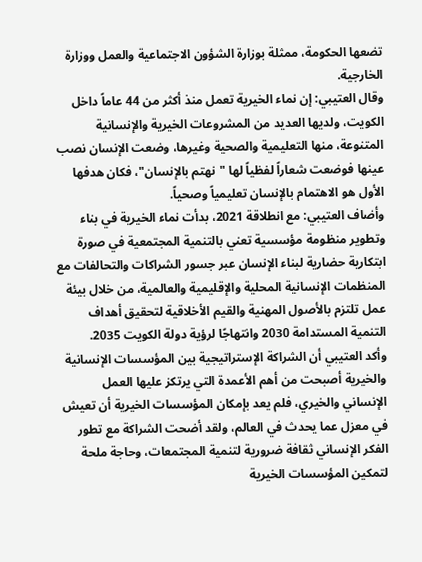تضعها الحكومة، ممثلة بوزارة الشؤون الاجتماعية والعمل ووزارة الخارجية.
وقال العتيبي: إن نماء الخيرية تعمل منذ أكثر من 44 عاماً داخل الكويت، ولديها العديد من المشروعات الخيرية والإنسانية المتنوعة، منها التعليمية والصحية وغيرها، وضعت الإنسان نصب عينها فوضعت شعاراً لفظياً لها "نهتم بالإنسان"، فكان هدفها الأول هو الاهتمام بالإنسان تعليمياً وصحياً.
وأضاف العتيبي: مع انطلاقة 2021، بدأت نماء الخيرية في بناء وتطوير منظومة مؤسسية تعني بالتنمية المجتمعية في صورة ابتكارية حضارية لبناء الإنسان عبر جسور الشراكات والتحالفات مع المنظمات الإنسانية المحلية والإقليمية والعالمية، من خلال بيئة عمل تلتزم بالأصول المهنية والقيم الأخلاقية لتحقيق أهداف التنمية المستدامة 2030 وانتهاجًا لرؤية دولة الكويت 2035.
وأكد العتيبي أن الشراكة الإستراتيجية بين المؤسسات الإنسانية والخيرية أصبحت من أهم الأعمدة التي يرتكز عليها العمل الإنساني والخيري، فلم يعد بإمكان المؤسسات الخيرية أن تعيش في معزل عما يحدث في العالم، ولقد أضحت الشراكة مع تطور الفكر الإنساني ثقافة ضرورية لتنمية المجتمعات، وحاجة ملحة لتمكين المؤسسات الخيرية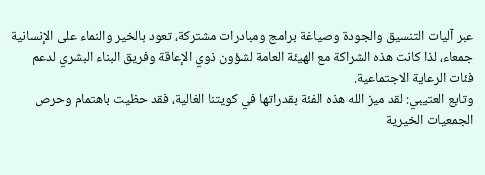عبر آليات التنسيق والجودة وصياغة برامج ومبادرات مشتركة، تعود بالخير والنماء على الإنسانية جمعاء، لذا كانت هذه الشراكة مع الهيئة العامة لشؤون ذوي الإعاقة وفريق البناء البشري لدعم فئات الرعاية الاجتماعية.
وتابع العتيبي: لقد ميز الله هذه الفئة بقدراتها في كويتنا الغالية، فقد حظيت باهتمام وحرص الجمعيات الخيرية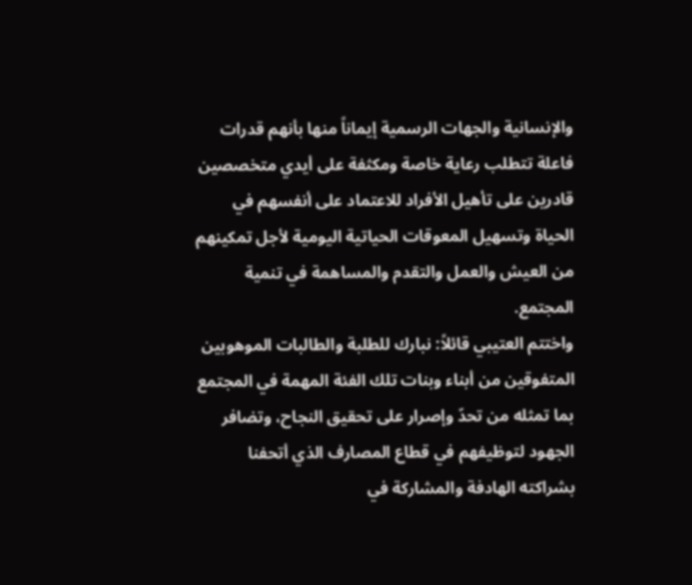والإنسانية والجهات الرسمية إيماناً منها بأنهم قدرات فاعلة تتطلب رعاية خاصة ومكثفة على أيدي متخصصين قادرين على تأهيل الأفراد للاعتماد على أنفسهم في الحياة وتسهيل المعوقات الحياتية اليومية لأجل تمكينهم من العيش والعمل والتقدم والمساهمة في تنمية المجتمع.
واختتم العتيبي قائلاً: نبارك للطلبة والطالبات الموهوبين المتفوقين من أبناء وبنات تلك الفئة المهمة في المجتمع بما تمثله من تحدّ وإصرار على تحقيق النجاح، وتضافر الجهود لتوظيفهم في قطاع المصارف الذي أتحفنا بشراكته الهادفة والمشاركة في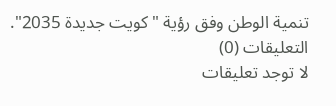تنمية الوطن وفق رؤية "كويت جديدة 2035".
التعليقات (0)
لا توجد تعليقات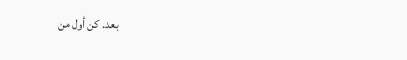بعد. كن أول من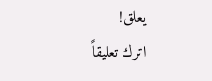يعلق!
اترك تعليقاً